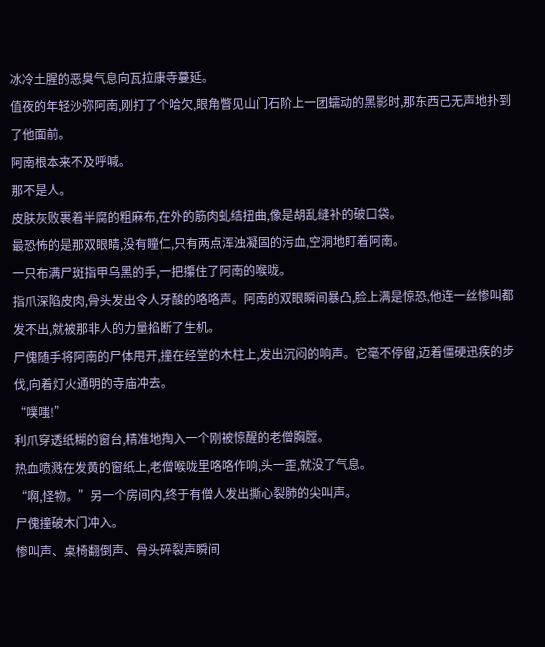冰冷土腥的恶臭气息向瓦拉康寺蔓延。
值夜的年轻沙弥阿南,刚打了个哈欠,眼角瞥见山门石阶上一团蠕动的黑影时,那东西己无声地扑到了他面前。
阿南根本来不及呼喊。
那不是人。
皮肤灰败裹着半腐的粗麻布,在外的筋肉虬结扭曲,像是胡乱缝补的破口袋。
最恐怖的是那双眼睛,没有瞳仁,只有两点浑浊凝固的污血,空洞地盯着阿南。
一只布满尸斑指甲乌黑的手,一把攥住了阿南的喉咙。
指爪深陷皮肉,骨头发出令人牙酸的咯咯声。阿南的双眼瞬间暴凸,脸上满是惊恐,他连一丝惨叫都发不出,就被那非人的力量掐断了生机。
尸傀随手将阿南的尸体甩开,撞在经堂的木柱上,发出沉闷的响声。它毫不停留,迈着僵硬迅疾的步伐,向着灯火通明的寺庙冲去。
“噗嗤!”
利爪穿透纸糊的窗台,精准地掏入一个刚被惊醒的老僧胸膛。
热血喷溅在发黄的窗纸上,老僧喉咙里咯咯作响,头一歪,就没了气息。
“啊,怪物。”另一个房间内,终于有僧人发出撕心裂肺的尖叫声。
尸傀撞破木门冲入。
惨叫声、桌椅翻倒声、骨头碎裂声瞬间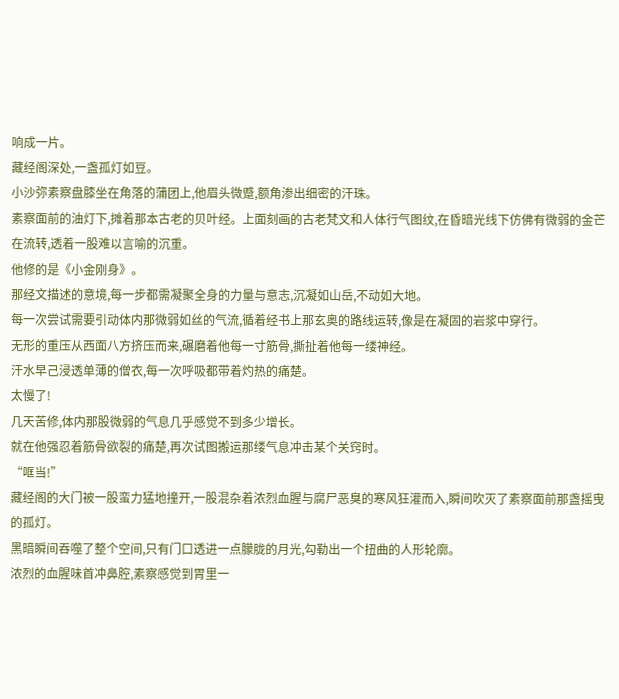响成一片。
藏经阁深处,一盏孤灯如豆。
小沙弥素察盘膝坐在角落的蒲团上,他眉头微蹙,额角渗出细密的汗珠。
素察面前的油灯下,摊着那本古老的贝叶经。上面刻画的古老梵文和人体行气图纹,在昏暗光线下仿佛有微弱的金芒在流转,透着一股难以言喻的沉重。
他修的是《小金刚身》。
那经文描述的意境,每一步都需凝聚全身的力量与意志,沉凝如山岳,不动如大地。
每一次尝试需要引动体内那微弱如丝的气流,循着经书上那玄奥的路线运转,像是在凝固的岩浆中穿行。
无形的重压从西面八方挤压而来,碾磨着他每一寸筋骨,撕扯着他每一缕神经。
汗水早己浸透单薄的僧衣,每一次呼吸都带着灼热的痛楚。
太慢了!
几天苦修,体内那股微弱的气息几乎感觉不到多少增长。
就在他强忍着筋骨欲裂的痛楚,再次试图搬运那缕气息冲击某个关窍时。
“哐当!”
藏经阁的大门被一股蛮力猛地撞开,一股混杂着浓烈血腥与腐尸恶臭的寒风狂灌而入,瞬间吹灭了素察面前那盏摇曳的孤灯。
黑暗瞬间吞噬了整个空间,只有门口透进一点朦胧的月光,勾勒出一个扭曲的人形轮廓。
浓烈的血腥味首冲鼻腔,素察感觉到胃里一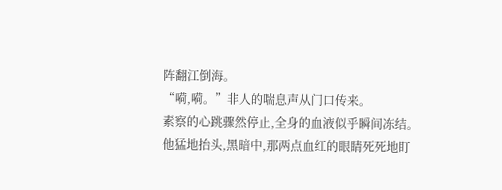阵翻江倒海。
“嗬,嗬。”非人的喘息声从门口传来。
素察的心跳骤然停止,全身的血液似乎瞬间冻结。
他猛地抬头,黑暗中,那两点血红的眼睛死死地盯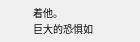着他。
巨大的恐惧如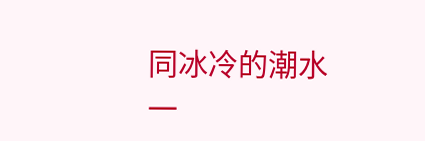同冰冷的潮水一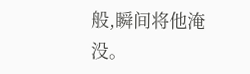般,瞬间将他淹没。